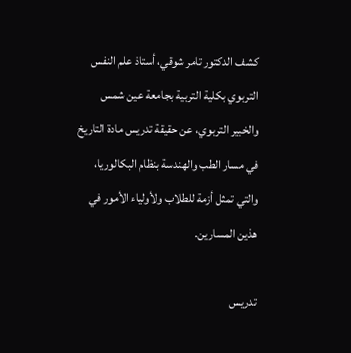كشف الدكتور تامر شوقي، أستاذ علم النفس التربوي بكلية التربية بجامعة عين شمس والخبير التربوي، عن حقيقة تدريس مادة التاريخ في مسار الطب والهندسة بنظام البكالوريا، والتي تمثل أزمة للطلاب ولأولياء الأمور في هذين المسارين.

تدريس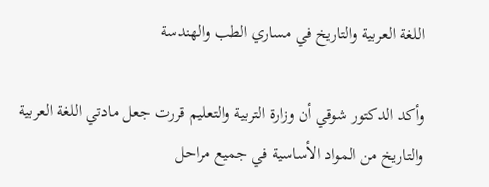اللغة العربية والتاريخ في مساري الطب والهندسة

وأكد الدكتور شوقي أن وزارة التربية والتعليم قررت جعل مادتي اللغة العربية والتاريخ من المواد الأساسية في جميع مراحل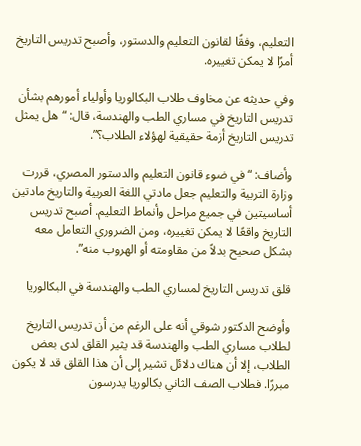التعليم، وفقًا لقانون التعليم والدستور، وأصبح تدريس التاريخ أمرًا لا يمكن تغييره.

وفي حديثه عن مخاوف طلاب البكالوريا وأولياء أمورهم بشأن تدريس التاريخ في مساري الطب والهندسة، قال: “هل يمثل تدريس التاريخ أزمة حقيقية لهؤلاء الطلاب؟”.

وأضاف: “في ضوء قانون التعليم والدستور المصري، قررت وزارة التربية والتعليم جعل مادتي اللغة العربية والتاريخ مادتين أساسيتين في جميع مراحل وأنماط التعليم. أصبح تدريس التاريخ واقعًا لا يمكن تغييره، ومن الضروري التعامل معه بشكل صحيح بدلاً من مقاومته أو الهروب منه”.

قلق تدريس التاريخ لمساري الطب والهندسة في البكالوريا

وأوضح الدكتور شوقي أنه على الرغم من أن تدريس التاريخ لطلاب مساري الطب والهندسة قد يثير القلق لدى بعض الطلاب، إلا أن هناك دلائل تشير إلى أن هذا القلق قد لا يكون مبررًا. فطلاب الصف الثاني بكالوريا يدرسون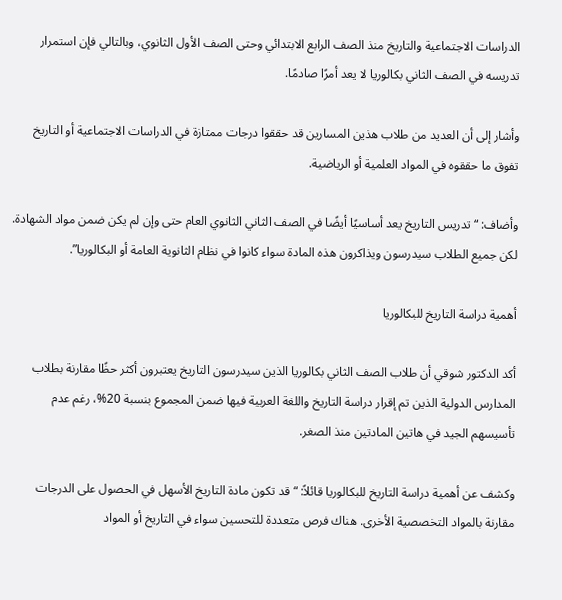الدراسات الاجتماعية والتاريخ منذ الصف الرابع الابتدائي وحتى الصف الأول الثانوي، وبالتالي فإن استمرار تدريسه في الصف الثاني بكالوريا لا يعد أمرًا صادمًا.

وأشار إلى أن العديد من طلاب هذين المسارين قد حققوا درجات ممتازة في الدراسات الاجتماعية أو التاريخ تفوق ما حققوه في المواد العلمية أو الرياضية.

وأضاف: “تدريس التاريخ يعد أساسيًا أيضًا في الصف الثاني الثانوي العام حتى وإن لم يكن ضمن مواد الشهادة. لكن جميع الطلاب سيدرسون ويذاكرون هذه المادة سواء كانوا في نظام الثانوية العامة أو البكالوريا”.

أهمية دراسة التاريخ للبكالوريا

أكد الدكتور شوقي أن طلاب الصف الثاني بكالوريا الذين سيدرسون التاريخ يعتبرون أكثر حظًا مقارنة بطلاب المدارس الدولية الذين تم إقرار دراسة التاريخ واللغة العربية فيها ضمن المجموع بنسبة 20%، رغم عدم تأسيسهم الجيد في هاتين المادتين منذ الصغر.

وكشف عن أهمية دراسة التاريخ للبكالوريا قائلاً: “قد تكون مادة التاريخ الأسهل في الحصول على الدرجات مقارنة بالمواد التخصصية الأخرى. هناك فرص متعددة للتحسين سواء في التاريخ أو المواد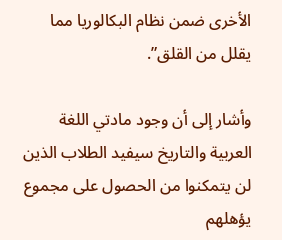الأخرى ضمن نظام البكالوريا مما يقلل من القلق”.

وأشار إلى أن وجود مادتي اللغة العربية والتاريخ سيفيد الطلاب الذين لن يتمكنوا من الحصول على مجموع يؤهلهم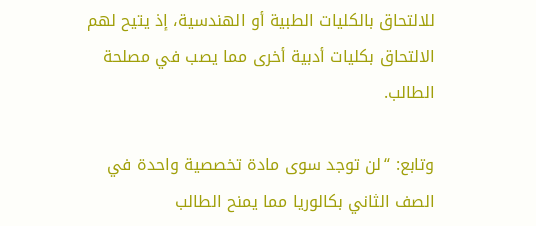للالتحاق بالكليات الطبية أو الهندسية، إذ يتيح لهم الالتحاق بكليات أدبية أخرى مما يصب في مصلحة الطالب.

وتابع: “لن توجد سوى مادة تخصصية واحدة في الصف الثاني بكالوريا مما يمنح الطالب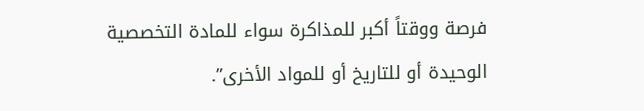فرصة ووقتاً أكبر للمذاكرة سواء للمادة التخصصية الوحيدة أو للتاريخ أو للمواد الأخرى”.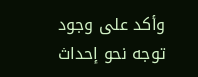وأكد على وجود توجه نحو إحداث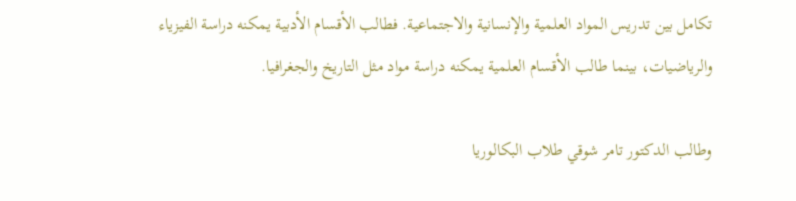تكامل بين تدريس المواد العلمية والإنسانية والاجتماعية. فطالب الأقسام الأدبية يمكنه دراسة الفيزياء والرياضيات، بينما طالب الأقسام العلمية يمكنه دراسة مواد مثل التاريخ والجغرافيا.

وطالب الدكتور تامر شوقي طلاب البكالوريا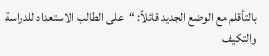بالتأقلم مع الوضع الجديد قائلاً: “على الطالب الاستعداد للدراسة والتكيف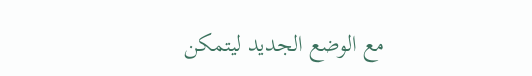مع الوضع الجديد ليتمكن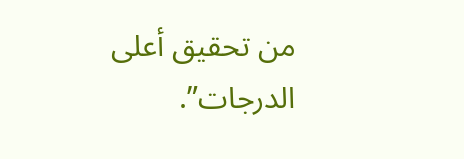من تحقيق أعلى الدرجات”.